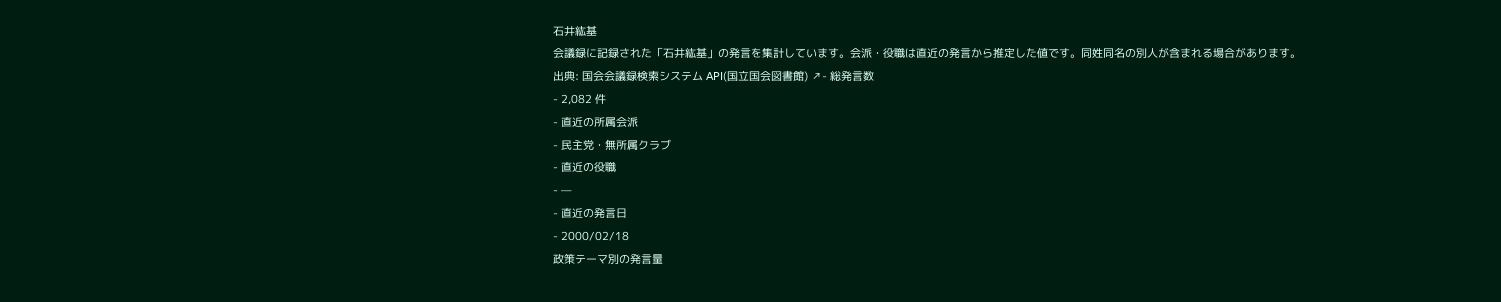石井紘基
会議録に記録された「石井紘基」の発言を集計しています。会派・役職は直近の発言から推定した値です。同姓同名の別人が含まれる場合があります。
出典: 国会会議録検索システム API(国立国会図書館) ↗- 総発言数
- 2,082 件
- 直近の所属会派
- 民主党・無所属クラブ
- 直近の役職
- —
- 直近の発言日
- 2000/02/18
政策テーマ別の発言量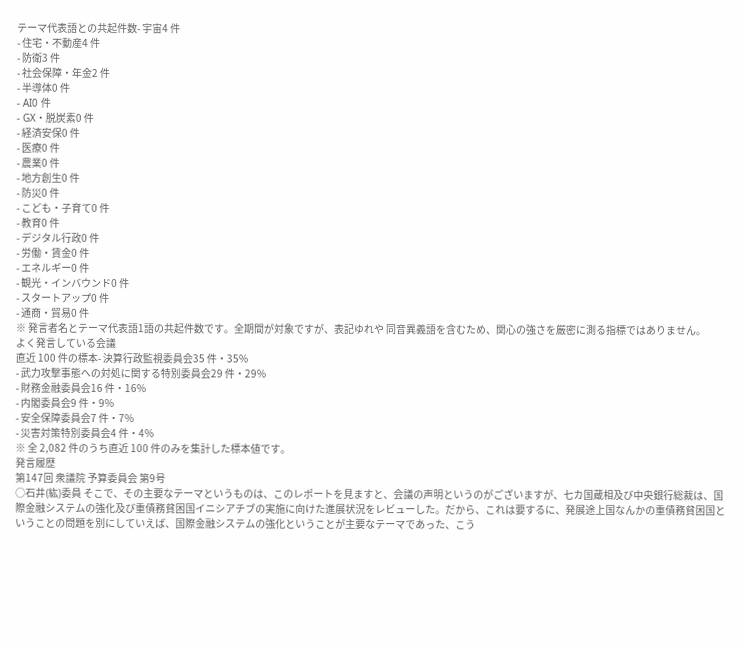テーマ代表語との共起件数- 宇宙4 件
- 住宅・不動産4 件
- 防衛3 件
- 社会保障・年金2 件
- 半導体0 件
- AI0 件
- GX・脱炭素0 件
- 経済安保0 件
- 医療0 件
- 農業0 件
- 地方創生0 件
- 防災0 件
- こども・子育て0 件
- 教育0 件
- デジタル行政0 件
- 労働・賃金0 件
- エネルギー0 件
- 観光・インバウンド0 件
- スタートアップ0 件
- 通商・貿易0 件
※ 発言者名とテーマ代表語1語の共起件数です。全期間が対象ですが、表記ゆれや 同音異義語を含むため、関心の強さを厳密に測る指標ではありません。
よく発言している会議
直近 100 件の標本- 決算行政監視委員会35 件・35%
- 武力攻撃事態への対処に関する特別委員会29 件・29%
- 財務金融委員会16 件・16%
- 内閣委員会9 件・9%
- 安全保障委員会7 件・7%
- 災害対策特別委員会4 件・4%
※ 全 2,082 件のうち直近 100 件のみを集計した標本値です。
発言履歴
第147回 衆議院 予算委員会 第9号
○石井(紘)委員 そこで、その主要なテーマというものは、このレポートを見ますと、会議の声明というのがございますが、七カ国蔵相及び中央銀行総裁は、国際金融システムの強化及び重債務貧困国イニシアチブの実施に向けた進展状況をレビューした。だから、これは要するに、発展途上国なんかの重債務貧困国ということの問題を別にしていえば、国際金融システムの強化ということが主要なテーマであった、こう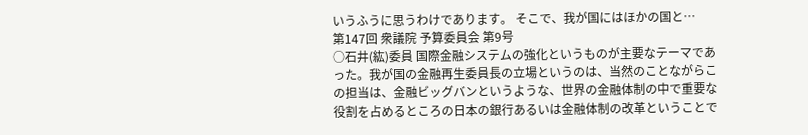いうふうに思うわけであります。 そこで、我が国にはほかの国と…
第147回 衆議院 予算委員会 第9号
○石井(紘)委員 国際金融システムの強化というものが主要なテーマであった。我が国の金融再生委員長の立場というのは、当然のことながらこの担当は、金融ビッグバンというような、世界の金融体制の中で重要な役割を占めるところの日本の銀行あるいは金融体制の改革ということで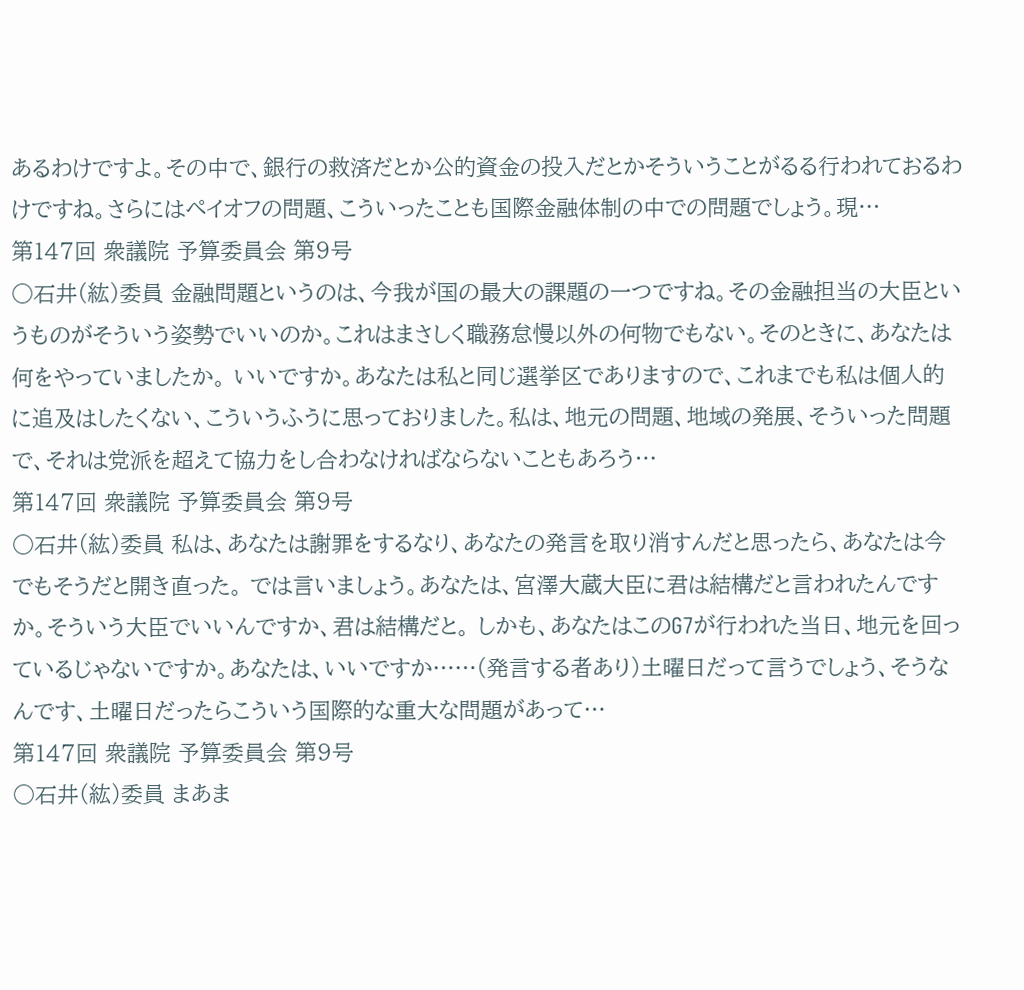あるわけですよ。その中で、銀行の救済だとか公的資金の投入だとかそういうことがるる行われておるわけですね。さらにはペイオフの問題、こういったことも国際金融体制の中での問題でしょう。現…
第147回 衆議院 予算委員会 第9号
○石井(紘)委員 金融問題というのは、今我が国の最大の課題の一つですね。その金融担当の大臣というものがそういう姿勢でいいのか。これはまさしく職務怠慢以外の何物でもない。そのときに、あなたは何をやっていましたか。 いいですか。あなたは私と同じ選挙区でありますので、これまでも私は個人的に追及はしたくない、こういうふうに思っておりました。私は、地元の問題、地域の発展、そういった問題で、それは党派を超えて協力をし合わなければならないこともあろう…
第147回 衆議院 予算委員会 第9号
○石井(紘)委員 私は、あなたは謝罪をするなり、あなたの発言を取り消すんだと思ったら、あなたは今でもそうだと開き直った。 では言いましょう。あなたは、宮澤大蔵大臣に君は結構だと言われたんですか。そういう大臣でいいんですか、君は結構だと。 しかも、あなたはこのG7が行われた当日、地元を回っているじゃないですか。あなたは、いいですか……(発言する者あり)土曜日だって言うでしょう、そうなんです、土曜日だったらこういう国際的な重大な問題があって…
第147回 衆議院 予算委員会 第9号
○石井(紘)委員 まあま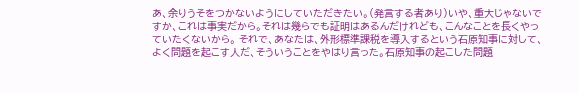あ、余りうそをつかないようにしていただきたい。(発言する者あり)いや、重大じゃないですか、これは事実だから。それは幾らでも証明はあるんだけれども、こんなことを長くやっていたくないから。 それで、あなたは、外形標準課税を導入するという石原知事に対して、よく問題を起こす人だ、そういうことをやはり言った。石原知事の起こした問題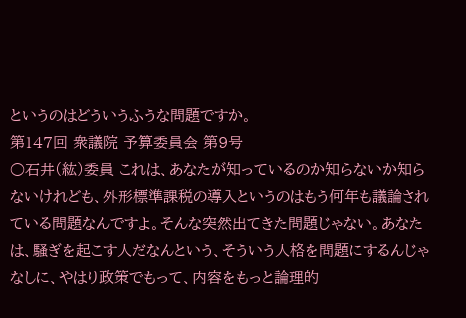というのはどういうふうな問題ですか。
第147回 衆議院 予算委員会 第9号
○石井(紘)委員 これは、あなたが知っているのか知らないか知らないけれども、外形標準課税の導入というのはもう何年も議論されている問題なんですよ。そんな突然出てきた問題じゃない。あなたは、騒ぎを起こす人だなんという、そういう人格を問題にするんじゃなしに、やはり政策でもって、内容をもっと論理的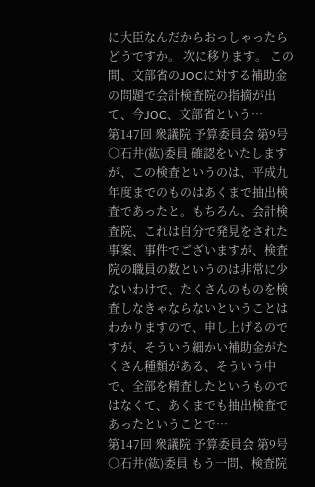に大臣なんだからおっしゃったらどうですか。 次に移ります。 この間、文部省のJOCに対する補助金の問題で会計検査院の指摘が出て、今JOC、文部省という…
第147回 衆議院 予算委員会 第9号
○石井(紘)委員 確認をいたしますが、この検査というのは、平成九年度までのものはあくまで抽出検査であったと。もちろん、会計検査院、これは自分で発見をされた事案、事件でございますが、検査院の職員の数というのは非常に少ないわけで、たくさんのものを検査しなきゃならないということはわかりますので、申し上げるのですが、そういう細かい補助金がたくさん種類がある、そういう中で、全部を精査したというものではなくて、あくまでも抽出検査であったということで…
第147回 衆議院 予算委員会 第9号
○石井(紘)委員 もう一問、検査院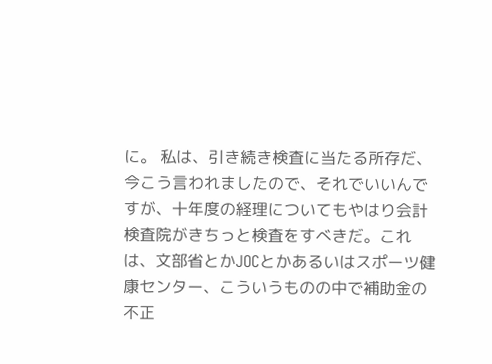に。 私は、引き続き検査に当たる所存だ、今こう言われましたので、それでいいんですが、十年度の経理についてもやはり会計検査院がきちっと検査をすべきだ。これは、文部省とかJOCとかあるいはスポーツ健康センター、こういうものの中で補助金の不正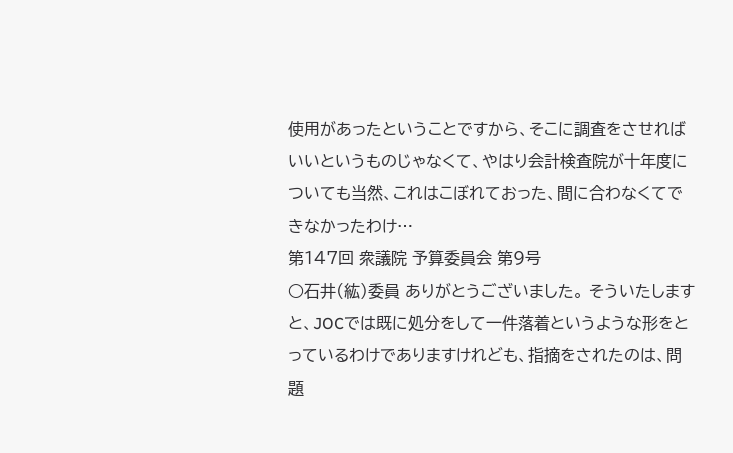使用があったということですから、そこに調査をさせればいいというものじゃなくて、やはり会計検査院が十年度についても当然、これはこぼれておった、間に合わなくてできなかったわけ…
第147回 衆議院 予算委員会 第9号
○石井(紘)委員 ありがとうございました。 そういたしますと、JOCでは既に処分をして一件落着というような形をとっているわけでありますけれども、指摘をされたのは、問題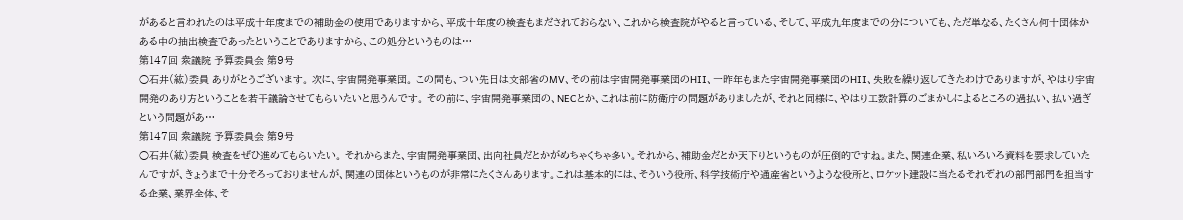があると言われたのは平成十年度までの補助金の使用でありますから、平成十年度の検査もまだされておらない、これから検査院がやると言っている、そして、平成九年度までの分についても、ただ単なる、たくさん何十団体かある中の抽出検査であったということでありますから、この処分というものは…
第147回 衆議院 予算委員会 第9号
○石井(紘)委員 ありがとうございます。 次に、宇宙開発事業団。 この間も、つい先日は文部省のMV、その前は宇宙開発事業団のHII、一昨年もまた宇宙開発事業団のHII、失敗を繰り返してきたわけでありますが、やはり宇宙開発のあり方ということを若干議論させてもらいたいと思うんです。 その前に、宇宙開発事業団の、NECとか、これは前に防衛庁の問題がありましたが、それと同様に、やはり工数計算のごまかしによるところの過払い、払い過ぎという問題があ…
第147回 衆議院 予算委員会 第9号
○石井(紘)委員 検査をぜひ進めてもらいたい。 それからまた、宇宙開発事業団、出向社員だとかがめちゃくちゃ多い。それから、補助金だとか天下りというものが圧倒的ですね。また、関連企業、私いろいろ資料を要求していたんですが、きょうまで十分そろっておりませんが、関連の団体というものが非常にたくさんあります。これは基本的には、そういう役所、科学技術庁や通産省というような役所と、ロケット建設に当たるそれぞれの部門部門を担当する企業、業界全体、そ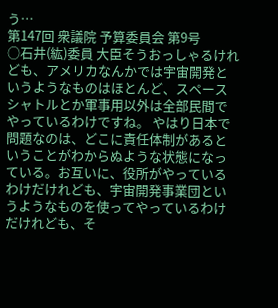う…
第147回 衆議院 予算委員会 第9号
○石井(紘)委員 大臣そうおっしゃるけれども、アメリカなんかでは宇宙開発というようなものはほとんど、スペースシャトルとか軍事用以外は全部民間でやっているわけですね。 やはり日本で問題なのは、どこに責任体制があるということがわからぬような状態になっている。お互いに、役所がやっているわけだけれども、宇宙開発事業団というようなものを使ってやっているわけだけれども、そ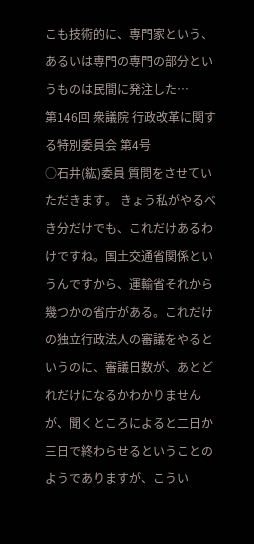こも技術的に、専門家という、あるいは専門の専門の部分というものは民間に発注した…
第146回 衆議院 行政改革に関する特別委員会 第4号
○石井(紘)委員 質問をさせていただきます。 きょう私がやるべき分だけでも、これだけあるわけですね。国土交通省関係というんですから、運輸省それから幾つかの省庁がある。これだけの独立行政法人の審議をやるというのに、審議日数が、あとどれだけになるかわかりませんが、聞くところによると二日か三日で終わらせるということのようでありますが、こうい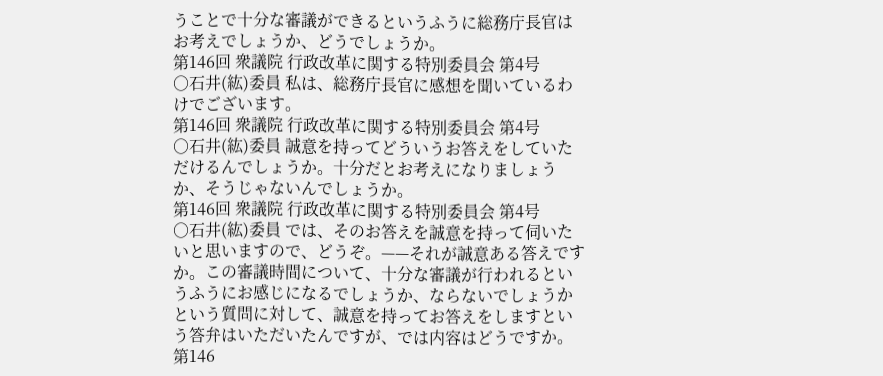うことで十分な審議ができるというふうに総務庁長官はお考えでしょうか、どうでしょうか。
第146回 衆議院 行政改革に関する特別委員会 第4号
○石井(紘)委員 私は、総務庁長官に感想を聞いているわけでございます。
第146回 衆議院 行政改革に関する特別委員会 第4号
○石井(紘)委員 誠意を持ってどういうお答えをしていただけるんでしょうか。十分だとお考えになりましょうか、そうじゃないんでしょうか。
第146回 衆議院 行政改革に関する特別委員会 第4号
○石井(紘)委員 では、そのお答えを誠意を持って伺いたいと思いますので、どうぞ。——それが誠意ある答えですか。この審議時間について、十分な審議が行われるというふうにお感じになるでしょうか、ならないでしょうかという質問に対して、誠意を持ってお答えをしますという答弁はいただいたんですが、では内容はどうですか。
第146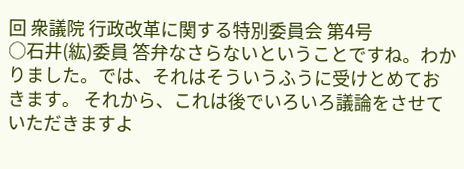回 衆議院 行政改革に関する特別委員会 第4号
○石井(紘)委員 答弁なさらないということですね。わかりました。では、それはそういうふうに受けとめておきます。 それから、これは後でいろいろ議論をさせていただきますよ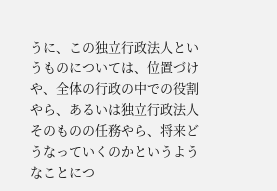うに、この独立行政法人というものについては、位置づけや、全体の行政の中での役割やら、あるいは独立行政法人そのものの任務やら、将来どうなっていくのかというようなことにつ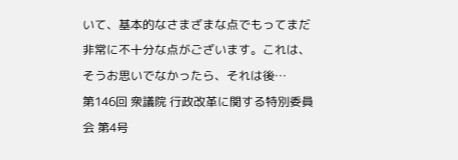いて、基本的なさまざまな点でもってまだ非常に不十分な点がございます。これは、そうお思いでなかったら、それは後…
第146回 衆議院 行政改革に関する特別委員会 第4号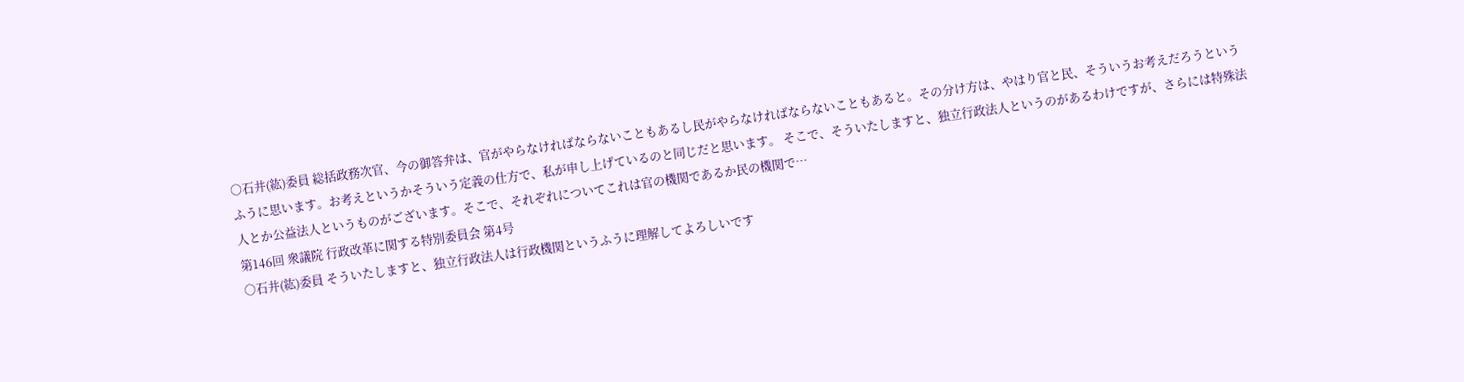○石井(紘)委員 総括政務次官、今の御答弁は、官がやらなければならないこともあるし民がやらなければならないこともあると。その分け方は、やはり官と民、そういうお考えだろうというふうに思います。お考えというかそういう定義の仕方で、私が申し上げているのと同じだと思います。 そこで、そういたしますと、独立行政法人というのがあるわけですが、さらには特殊法人とか公益法人というものがございます。そこで、それぞれについてこれは官の機関であるか民の機関で…
第146回 衆議院 行政改革に関する特別委員会 第4号
○石井(紘)委員 そういたしますと、独立行政法人は行政機関というふうに理解してよろしいです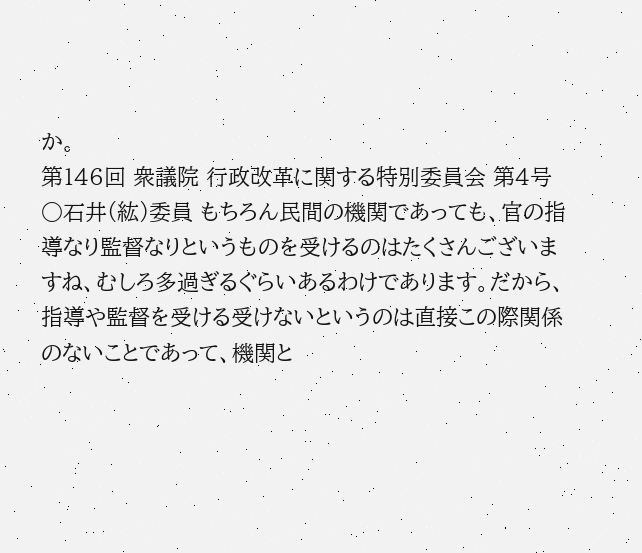か。
第146回 衆議院 行政改革に関する特別委員会 第4号
○石井(紘)委員 もちろん民間の機関であっても、官の指導なり監督なりというものを受けるのはたくさんございますね、むしろ多過ぎるぐらいあるわけであります。だから、指導や監督を受ける受けないというのは直接この際関係のないことであって、機関と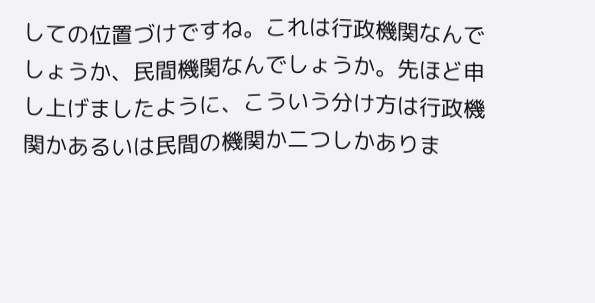しての位置づけですね。これは行政機関なんでしょうか、民間機関なんでしょうか。先ほど申し上げましたように、こういう分け方は行政機関かあるいは民間の機関か二つしかありま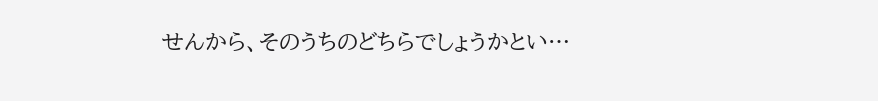せんから、そのうちのどちらでしょうかとい…